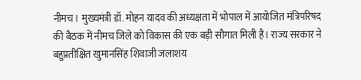नीमच। मुख्यमंत्री डॉ. मोहन यादव की अध्यक्षता में भोपाल में आयोजित मंत्रिपरिषद की बैठक में नीमच जिले को विकास की एक बड़ी सौगात मिली है। राज्य सरकार ने बहुप्रतीक्षित खुमानसिंह शिवाजी जलाशय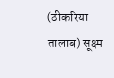(ठीकरिया तालाब) सूक्ष्म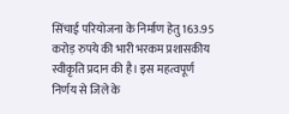सिंचाई परियोजना के निर्माण हेतु 163.95 करोड़ रुपये की भारी भरकम प्रशासकीय स्वीकृति प्रदान की है। इस महत्वपूर्ण निर्णय से जिले के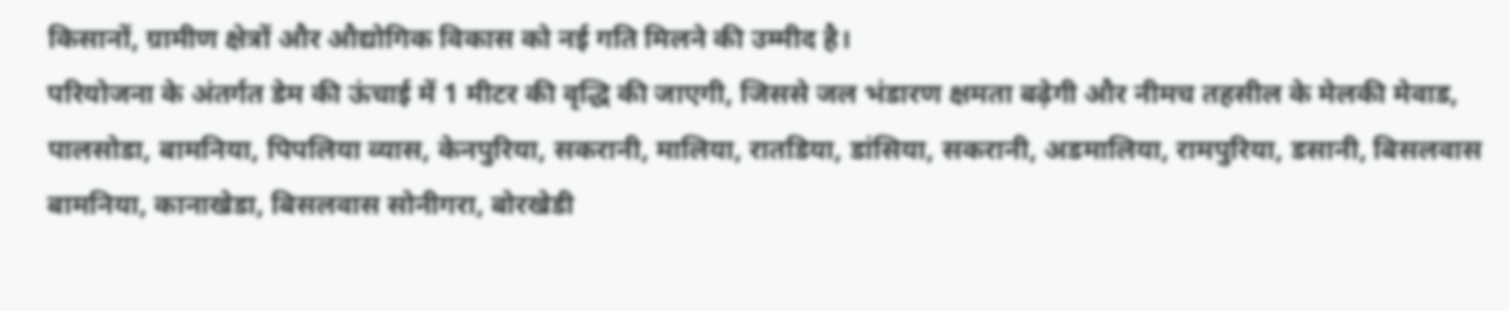किसानों, ग्रामीण क्षेत्रों और औद्योगिक विकास को नई गति मिलने की उम्मीद है।
परियोजना के अंतर्गत डेम की ऊंचाई में 1 मीटर की वृद्धि की जाएगी, जिससे जल भंडारण क्षमता बढ़ेगी और नीमच तहसील के मेलकी मेवाड, पालसोडा, बामनिया, पिपलिया व्यास, केनपुरिया, सकरानी, मालिया, रातडिया, डांसिया, सकरानी, अडमालिया, रामपुरिया, डसानी, बिसलवास बामनिया, कानाखेडा, बिसलवास सोनीगरा, बोरखेडी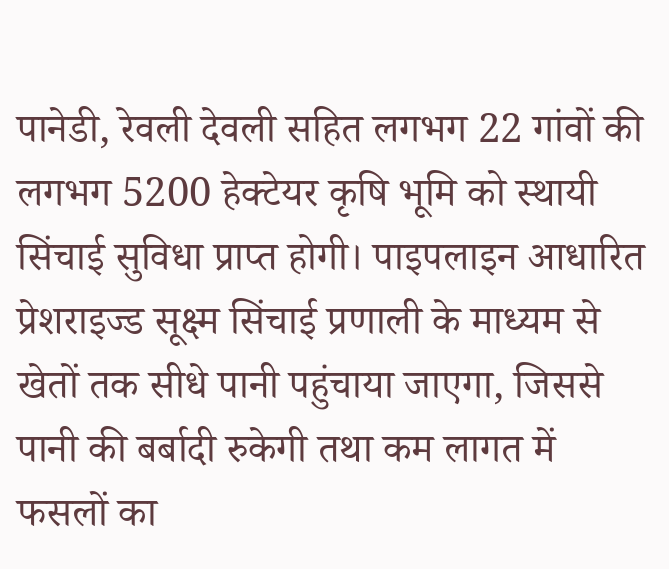पानेडी, रेवली देवली सहित लगभग 22 गांवों की लगभग 5200 हेक्टेयर कृषि भूमि को स्थायी सिंचाई सुविधा प्राप्त होगी। पाइपलाइन आधारित प्रेशराइज्ड सूक्ष्म सिंचाई प्रणाली के माध्यम से खेतों तक सीधे पानी पहुंचाया जाएगा, जिससे पानी की बर्बादी रुकेगी तथा कम लागत में फसलों का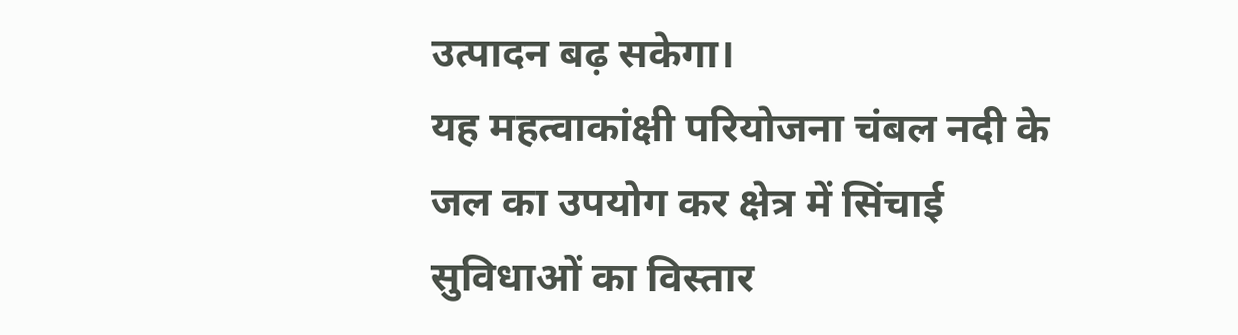उत्पादन बढ़ सकेगा।
यह महत्वाकांक्षी परियोजना चंबल नदी के जल का उपयोग कर क्षेत्र में सिंचाई सुविधाओं का विस्तार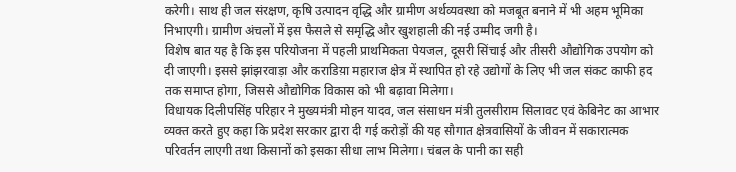करेगी। साथ ही जल संरक्षण, कृषि उत्पादन वृद्धि और ग्रामीण अर्थव्यवस्था को मजबूत बनाने में भी अहम भूमिका निभाएगी। ग्रामीण अंचलों में इस फैसले से समृद्धि और खुशहाली की नई उम्मीद जगी है।
विशेष बात यह है कि इस परियोजना में पहली प्राथमिकता पेयजल, दूसरी सिंचाई और तीसरी औद्योगिक उपयोग को दी जाएगी। इससे झांझरवाड़ा और कराडिय़ा महाराज क्षेत्र में स्थापित हो रहे उद्योगों के लिए भी जल संकट काफी हद तक समाप्त होगा, जिससे औद्योगिक विकास को भी बढ़ावा मिलेगा।
विधायक दिलीपसिंह परिहार ने मुख्यमंत्री मोहन यादव, जल संसाधन मंत्री तुलसीराम सिलावट एवं केबिनेट का आभार व्यक्त करते हुए कहा कि प्रदेश सरकार द्वारा दी गई करोड़ों की यह सौगात क्षेत्रवासियों के जीवन में सकारात्मक परिवर्तन लाएगी तथा किसानों को इसका सीधा लाभ मिलेगा। चंबल के पानी का सही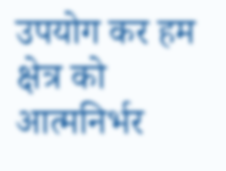उपयोग कर हम क्षेत्र को आत्मनिर्भर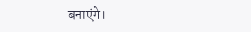बनाएंगे।